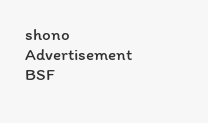shono
Advertisement
BSF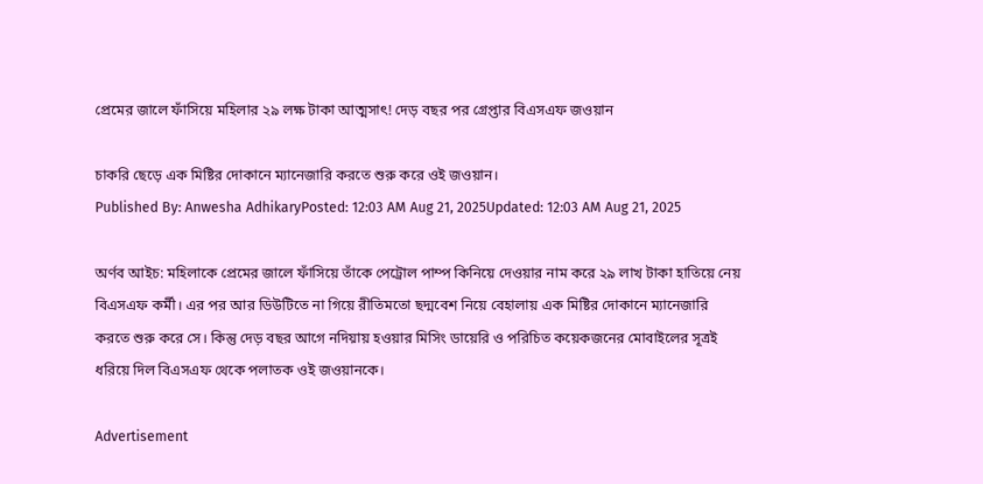প্রেমের জালে ফাঁসিয়ে মহিলার ২৯ লক্ষ টাকা আত্মসাৎ! দেড় বছর পর গ্রেপ্তার বিএসএফ জওয়ান

চাকরি ছেড়ে এক মিষ্টির দোকানে ম্যানেজারি করতে শুরু করে ওই জওয়ান।
Published By: Anwesha AdhikaryPosted: 12:03 AM Aug 21, 2025Updated: 12:03 AM Aug 21, 2025

অর্ণব আইচ: মহিলাকে প্রেমের জালে ফাঁসিয়ে তাঁকে পেট্রোল পাম্প কিনিয়ে দেওয়ার নাম করে ২৯ লাখ টাকা হাতিয়ে নেয় বিএসএফ কর্মী। এর পর আর ডিউটিতে না গিয়ে রীতিমতো ছদ্মবেশ নিয়ে বেহালায় এক মিষ্টির দোকানে ম‌্যানেজারি করতে শুরু করে সে। কিন্তু দেড় বছর আগে নদিয়ায় হওয়ার মিসিং ডায়েরি ও পরিচিত কয়েকজনের মোবাইলের সূত্রই ধরিয়ে দিল বিএসএফ থেকে পলাতক ওই জওয়ানকে।

Advertisement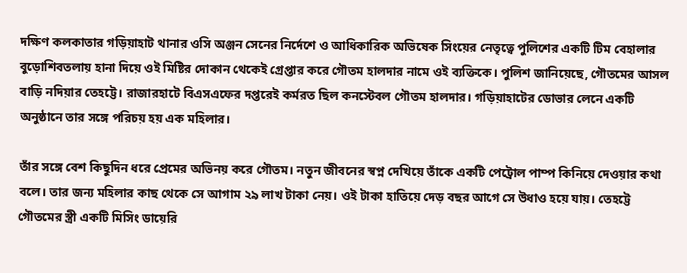দক্ষিণ কলকাতার গড়িয়াহাট থানার ওসি অঞ্জন সেনের নির্দেশে ও আধিকারিক অভিষেক সিংয়ের নেতৃত্বে পুলিশের একটি টিম বেহালার বুড়োশিবতলায় হানা দিয়ে ওই মিষ্টির দোকান থেকেই গ্রেপ্তার করে গৌতম হালদার নামে ওই ব‌্যক্তিকে। পুলিশ জানিয়েছে, গৌতমের আসল বাড়ি নদিয়ার তেহট্টে। রাজারহাটে বিএসএফের দপ্তরেই কর্মরত ছিল কনস্টেবল গৌতম হালদার। গড়িয়াহাটের ডোভার লেনে একটি অনুষ্ঠানে তার সঙ্গে পরিচয় হয় এক মহিলার।

তাঁর সঙ্গে বেশ কিছুদিন ধরে প্রেমের অভিনয় করে গৌতম। নতুন জীবনের স্বপ্ন দেখিয়ে তাঁকে একটি পেট্রোল পাম্প কিনিয়ে দেওয়ার কথা বলে। তার জন‌্য মহিলার কাছ থেকে সে আগাম ২৯ লাখ টাকা নেয়। ওই টাকা হাতিয়ে দেড় বছর আগে সে উধাও হয়ে যায়। তেহট্টে গৌতমের স্ত্রী একটি মিসিং ডায়েরি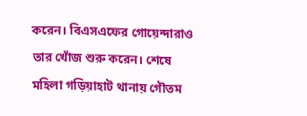করেন। বিএসএফের গোয়েন্দারাও তার খোঁজ শুরু করেন। শেষে মহিলা গড়িয়াহাট থানায় গৌতম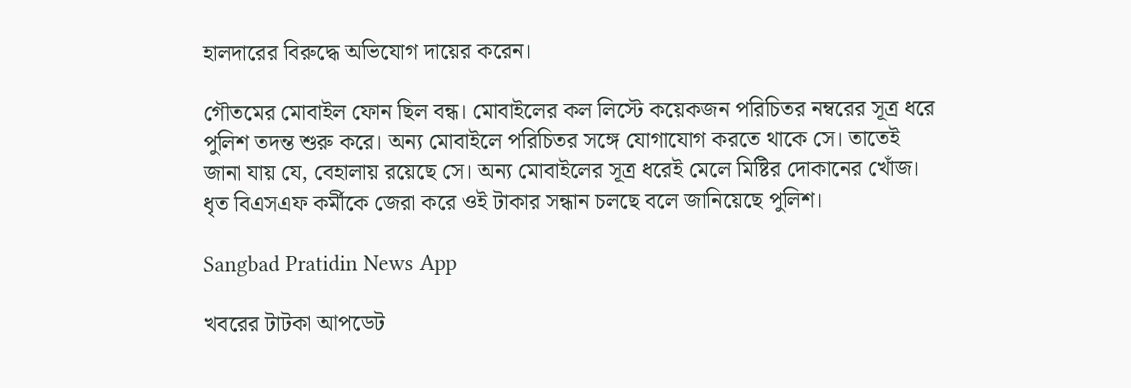হালদারের বিরুদ্ধে অভিযোগ দায়ের করেন।

গৌতমের মোবাইল ফোন ছিল বন্ধ। মোবাইলের কল লিস্টে কয়েকজন পরিচিতর নম্বরের সূত্র ধরে পুলিশ তদন্ত শুরু করে। অন‌্য মোবাইলে পরিচিতর সঙ্গে যোগাযোগ করতে থাকে সে। তাতেই জানা যায় যে, বেহালায় রয়েছে সে। অন‌্য মোবাইলের সূত্র ধরেই মেলে মিষ্টির দোকানের খোঁজ। ধৃত বিএসএফ কর্মীকে জেরা করে ওই টাকার সন্ধান চলছে বলে জানিয়েছে পুলিশ।

Sangbad Pratidin News App

খবরের টাটকা আপডেট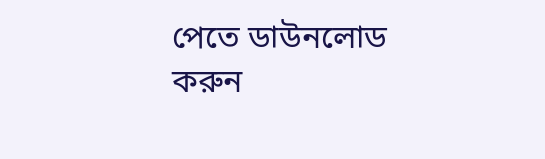পেতে ডাউনলোড করুন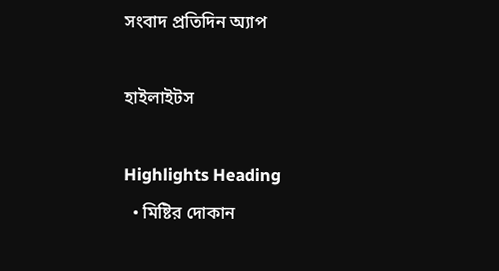সংবাদ প্রতিদিন অ্যাপ

হাইলাইটস

Highlights Heading
  • মিষ্টির দোকান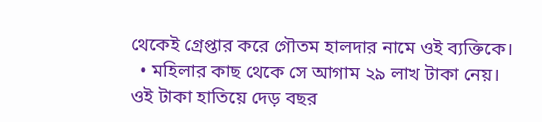থেকেই গ্রেপ্তার করে গৌতম হালদার নামে ওই ব‌্যক্তিকে।
  • মহিলার কাছ থেকে সে আগাম ২৯ লাখ টাকা নেয়। ওই টাকা হাতিয়ে দেড় বছর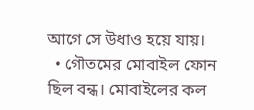আগে সে উধাও হয়ে যায়।
  • গৌতমের মোবাইল ফোন ছিল বন্ধ। মোবাইলের কল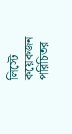লিস্টে কয়েকজন পরিচিতর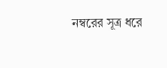নম্বরের সূত্র ধরে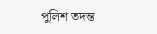পুলিশ তদন্ত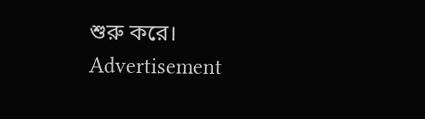শুরু করে।
Advertisement